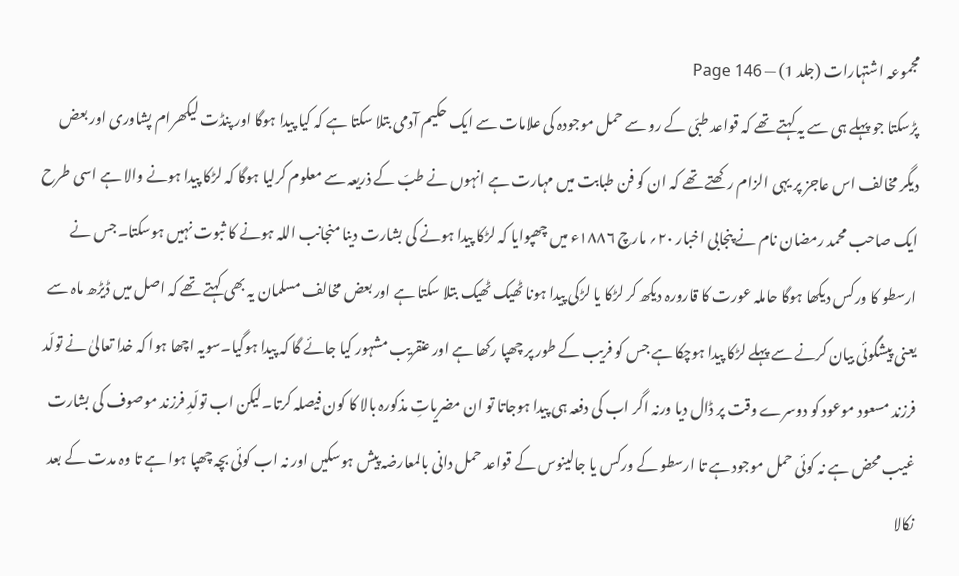مجموعہ اشتہارات (جلد 1) — Page 146
پڑسکتا جو پہلے ہی سے یہ کہتے تھے کہ قواعد طبّی کے رو سے حمل موجودہ کی علامات سے ایک حکیم آدمی بتلا سکتا ہے کہ کیا پیدا ہوگا اور پنڈت لیکھرام پشاوری اور بعض دیگر مخالف اس عاجز پر یہی الزام رکھتے تھے کہ ان کو فن طبابت میں مہارت ہے انہوں نے طبّ کے ذریعہ سے معلوم کرلیا ہوگا کہ لڑکا پیدا ہونے والا ہے اسی طرح ایک صاحب محمد رمضان نام نے پنجابی اخبار ۲۰؍ مارچ ۱۸۸۶ء میں چھپوایا کہ لڑکا پیدا ہونے کی بشارت دینا منجانب اللہ ہونے کا ثبوت نہیں ہوسکتا۔جس نے ارسطو کا ورکس دیکھا ہوگا حاملہ عورت کا قارورہ دیکھ کر لڑکا یا لڑکی پیدا ہونا ٹھیک ٹھیک بتلا سکتا ہے اور بعض مخالف مسلمان یہ بھی کہتے تھے کہ اصل میں ڈیڑھ ماہ سے یعنی پیشگوئی بیان کرنے سے پہلے لڑکا پیدا ہوچکا ہے جس کو فریب کے طور پر چھپا رکھا ہے اور عنقریب مشہور کیا جائے گا کہ پیدا ہوگیا۔سویہ اچھا ہوا کہ خدا تعالیٰ نے تولّد فرزند مسعود موعود کو دوسرے وقت پر ڈال دیا ورنہ اگر اب کی دفعہ ہی پیدا ہوجاتا تو ان مضریاتِ مذکورہ بالا کا کون فیصلہ کرتا۔لیکن اب تولّدِ فرزند موصوف کی بشارت غیب محض ہے نہ کوئی حمل موجود ہے تا ارسطو کے ورکس یا جالینوس کے قواعد حمل دانی بالمعارضہ پیش ہوسکیں اور نہ اب کوئی بچہ چھپا ہوا ہے تا وہ مدت کے بعد نکالا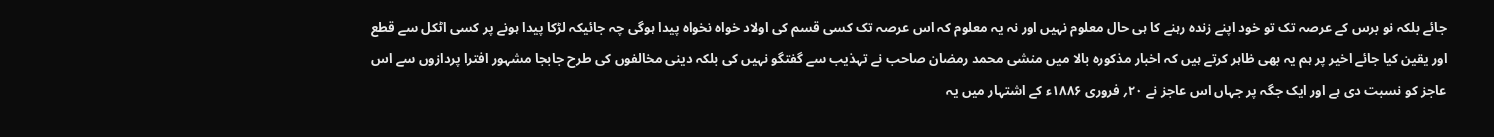جائے بلکہ نو برس کے عرصہ تک تو خود اپنے زندہ رہنے کا ہی حال معلوم نہیں اور نہ یہ معلوم کہ اس عرصہ تک کسی قسم کی اولاد خواہ نخواہ پیدا ہوگی چہ جائیکہ لڑکا پیدا ہونے پر کسی اٹکل سے قطع اور یقین کیا جائے اخیر پر ہم یہ بھی ظاہر کرتے ہیں کہ اخبار مذکورہ بالا میں منشی محمد رمضان صاحب نے تہذیب سے گفتگو نہیں کی بلکہ دینی مخالفوں کی طرح جابجا مشہور افترا پردازوں سے اس عاجز کو نسبت دی ہے اور ایک جگہ پر جہاں اس عاجز نے ۲۰؍ فروری ۱۸۸۶ء کے اشتہار میں یہ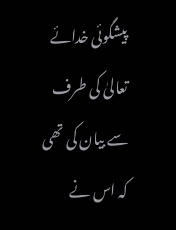پیشگوئی خدائے تعالیٰ کی طرف سے بیان کی تھی کہ اس نے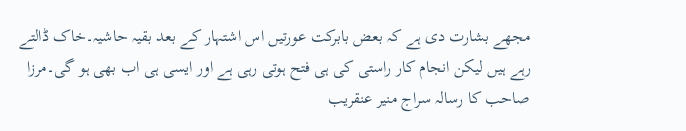مجھے بشارت دی ہے کہ بعض بابرکت عورتیں اس اشتہار کے بعد بقیہ حاشیہ۔خاک ڈالتے رہے ہیں لیکن انجام کار راستی کی ہی فتح ہوتی رہی ہے اور ایسی ہی اب بھی ہو گی۔مرزا صاحب کا رسالہ سراج منیر عنقریب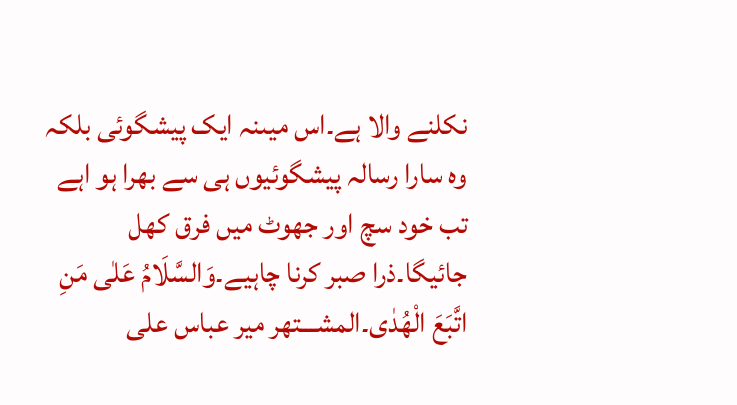نکلنے والا ہے۔اس میںنہ ایک پیشگوئی بلکہ وہ سارا رسالہ پیشگوئیوں ہی سے بھرا ہو اہے تب خود سچ اور جھوٹ میں فرق کھل جائیگا۔ذرا صبر کرنا چاہیے۔وَالسَّلَامُ عَلٰی مَنِ اتَّبَعَ الْھُدٰی۔المشـــتھر میر عباس علی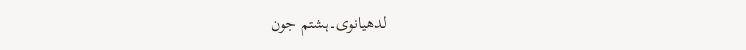لدھیانوی۔ہشتم جون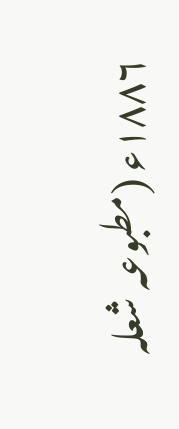۱۸۸۶ء (مطبوعہ شعلہ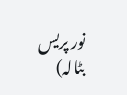نور پریس بٹالہ)